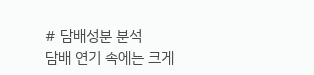# 담배성분 분석
담배 연기 속에는 크게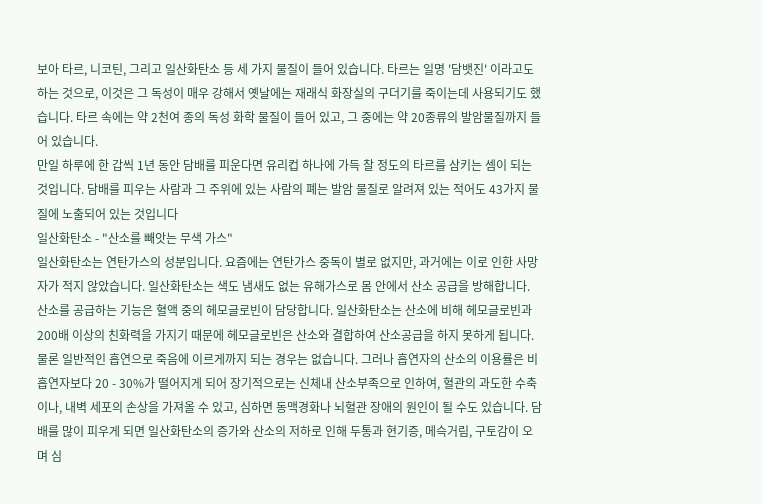보아 타르, 니코틴, 그리고 일산화탄소 등 세 가지 물질이 들어 있습니다. 타르는 일명 '담뱃진' 이라고도 하는 것으로, 이것은 그 독성이 매우 강해서 옛날에는 재래식 화장실의 구더기를 죽이는데 사용되기도 했습니다. 타르 속에는 약 2천여 종의 독성 화학 물질이 들어 있고, 그 중에는 약 20종류의 발암물질까지 들어 있습니다.
만일 하루에 한 갑씩 1년 동안 담배를 피운다면 유리컵 하나에 가득 찰 정도의 타르를 삼키는 셈이 되는 것입니다. 담배를 피우는 사람과 그 주위에 있는 사람의 폐는 발암 물질로 알려져 있는 적어도 43가지 물질에 노출되어 있는 것입니다
일산화탄소 - "산소를 빼앗는 무색 가스"
일산화탄소는 연탄가스의 성분입니다. 요즘에는 연탄가스 중독이 별로 없지만, 과거에는 이로 인한 사망자가 적지 않았습니다. 일산화탄소는 색도 냄새도 없는 유해가스로 몸 안에서 산소 공급을 방해합니다. 산소를 공급하는 기능은 혈액 중의 헤모글로빈이 담당합니다. 일산화탄소는 산소에 비해 헤모글로빈과 200배 이상의 친화력을 가지기 때문에 헤모글로빈은 산소와 결합하여 산소공급을 하지 못하게 됩니다.
물론 일반적인 흡연으로 죽음에 이르게까지 되는 경우는 없습니다. 그러나 흡연자의 산소의 이용률은 비흡연자보다 20 - 30%가 떨어지게 되어 장기적으로는 신체내 산소부족으로 인하여, 혈관의 과도한 수축이나, 내벽 세포의 손상을 가져올 수 있고, 심하면 동맥경화나 뇌혈관 장애의 원인이 될 수도 있습니다. 담배를 많이 피우게 되면 일산화탄소의 증가와 산소의 저하로 인해 두통과 현기증, 메슥거림, 구토감이 오며 심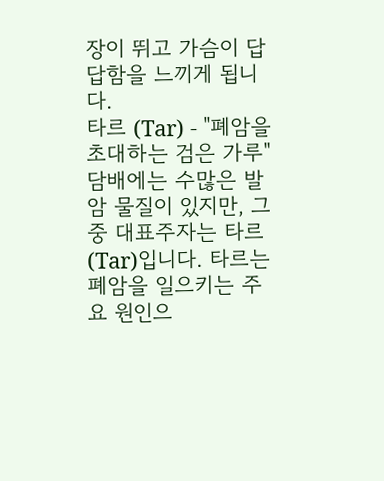장이 뛰고 가슴이 답답함을 느끼게 됩니다.
타르 (Tar) - "폐암을 초대하는 검은 가루"
담배에는 수많은 발암 물질이 있지만, 그 중 대표주자는 타르(Tar)입니다. 타르는 폐암을 일으키는 주요 원인으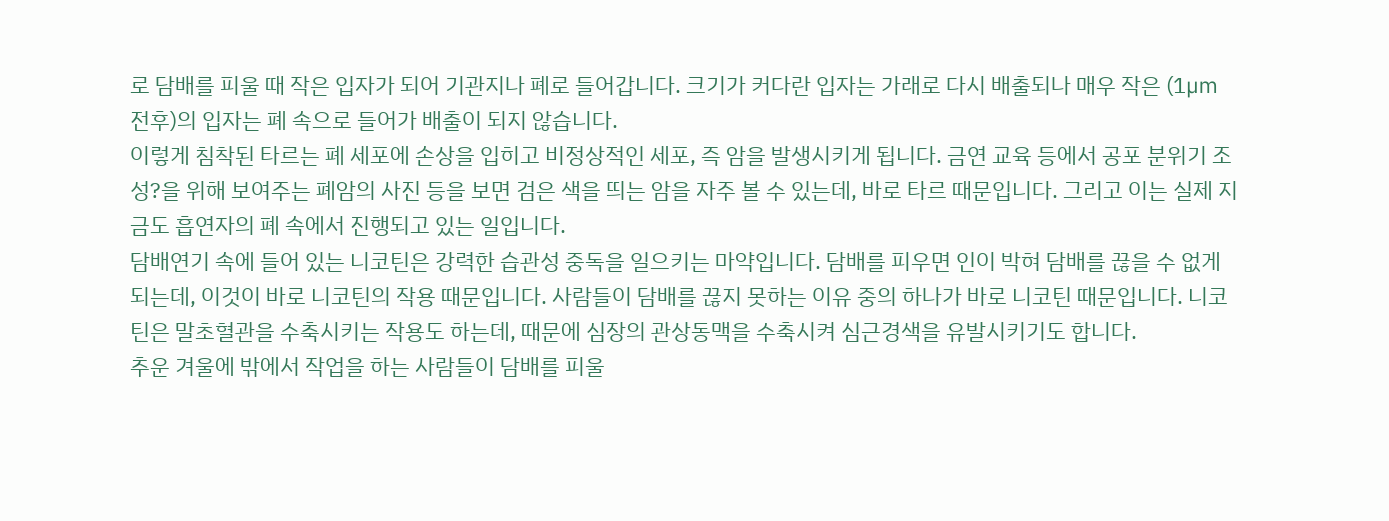로 담배를 피울 때 작은 입자가 되어 기관지나 폐로 들어갑니다. 크기가 커다란 입자는 가래로 다시 배출되나 매우 작은 (1㎛ 전후)의 입자는 폐 속으로 들어가 배출이 되지 않습니다.
이렇게 침착된 타르는 폐 세포에 손상을 입히고 비정상적인 세포, 즉 암을 발생시키게 됩니다. 금연 교육 등에서 공포 분위기 조성?을 위해 보여주는 폐암의 사진 등을 보면 검은 색을 띄는 암을 자주 볼 수 있는데, 바로 타르 때문입니다. 그리고 이는 실제 지금도 흡연자의 폐 속에서 진행되고 있는 일입니다.
담배연기 속에 들어 있는 니코틴은 강력한 습관성 중독을 일으키는 마약입니다. 담배를 피우면 인이 박혀 담배를 끊을 수 없게 되는데, 이것이 바로 니코틴의 작용 때문입니다. 사람들이 담배를 끊지 못하는 이유 중의 하나가 바로 니코틴 때문입니다. 니코틴은 말초혈관을 수축시키는 작용도 하는데, 때문에 심장의 관상동맥을 수축시켜 심근경색을 유발시키기도 합니다.
추운 겨울에 밖에서 작업을 하는 사람들이 담배를 피울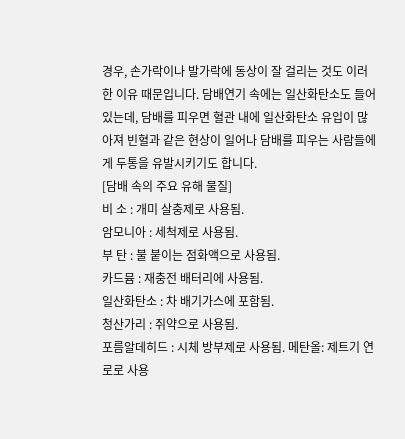경우, 손가락이나 발가락에 동상이 잘 걸리는 것도 이러한 이유 때문입니다. 담배연기 속에는 일산화탄소도 들어 있는데, 담배를 피우면 혈관 내에 일산화탄소 유입이 많아져 빈혈과 같은 현상이 일어나 담배를 피우는 사람들에게 두통을 유발시키기도 합니다.
[담배 속의 주요 유해 물질]
비 소 : 개미 살충제로 사용됨.
암모니아 : 세척제로 사용됨.
부 탄 : 불 붙이는 점화액으로 사용됨.
카드뮴 : 재충전 배터리에 사용됨.
일산화탄소 : 차 배기가스에 포함됨.
청산가리 : 쥐약으로 사용됨.
포름알데히드 : 시체 방부제로 사용됨. 메탄올: 제트기 연로로 사용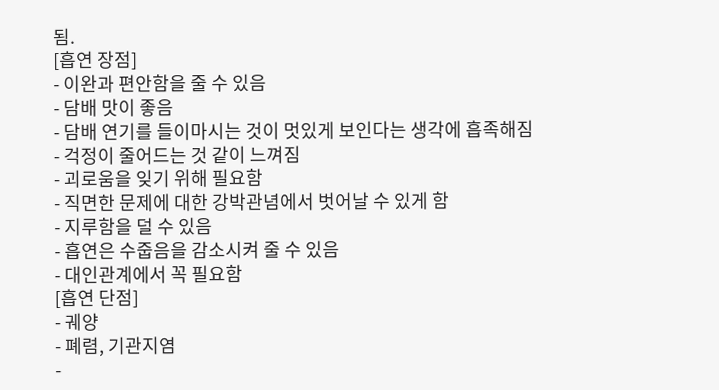됨.
[흡연 장점]
- 이완과 편안함을 줄 수 있음
- 담배 맛이 좋음
- 담배 연기를 들이마시는 것이 멋있게 보인다는 생각에 흡족해짐
- 걱정이 줄어드는 것 같이 느껴짐
- 괴로움을 잊기 위해 필요함
- 직면한 문제에 대한 강박관념에서 벗어날 수 있게 함
- 지루함을 덜 수 있음
- 흡연은 수줍음을 감소시켜 줄 수 있음
- 대인관계에서 꼭 필요함
[흡연 단점]
- 궤양
- 폐렴, 기관지염
-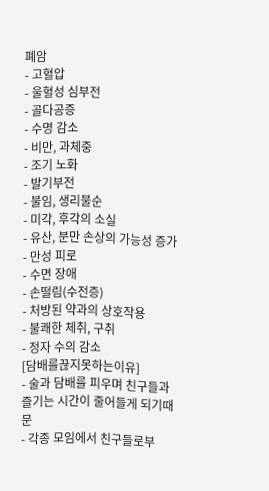폐암
- 고혈압
- 울혈성 심부전
- 골다공증
- 수명 감소
- 비만, 과체중
- 조기 노화
- 발기부전
- 불임, 생리불순
- 미각, 후각의 소실
- 유산, 분만 손상의 가능성 증가
- 만성 피로
- 수면 장애
- 손떨림(수전증)
- 처방된 약과의 상호작용
- 불쾌한 체취, 구취
- 정자 수의 감소
[담배를끊지못하는이유]
- 술과 담배를 피우며 친구들과 즐기는 시간이 줄어들게 되기때문
- 각종 모임에서 친구들로부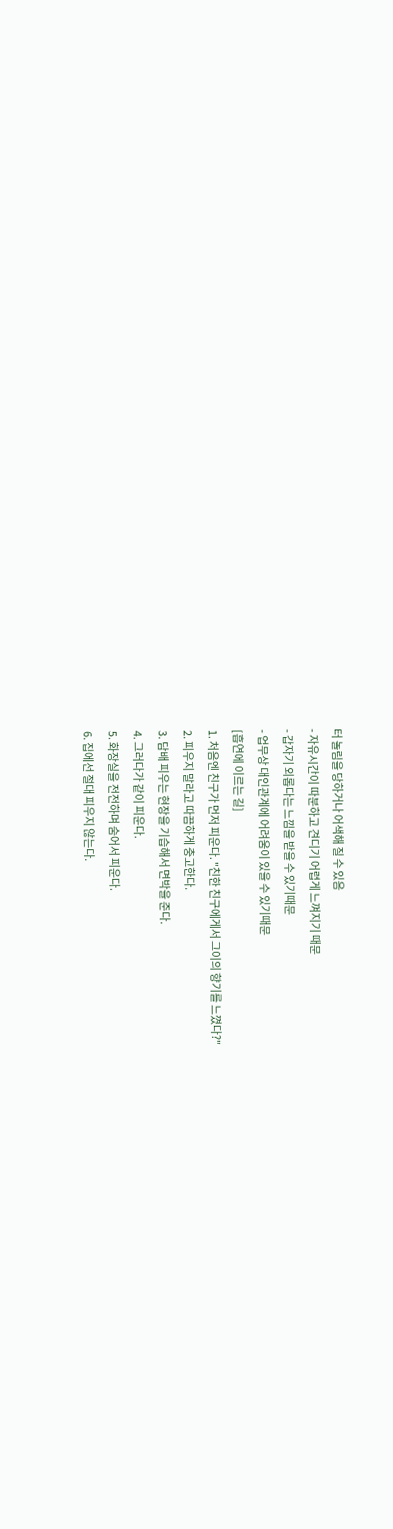터 놀림을 당하거나 어색해 질 수 있음
- 자유시간이 따분하고 견디기 어렵게 느껴지기 때문
- 갑자기 외롭다는 느낌을 받을 수 있기때문
- 업무상 대인관계에 어려움이 있을 수 있기때문
[흡연에 이르는 길]
1. 처음엔 친구가 먼저 피운다. "친한 친구에게서 그이의 향기를 느꼈다?"
2. 피우지 말라고 따끔하게 충고한다.
3. 담배 피우는 현장을 기습해서 면박을 준다.
4. 그러다가 같이 피운다.
5. 화장실을 전전하며 숨어서 피운다.
6. 집에선 절대 피우지 않는다.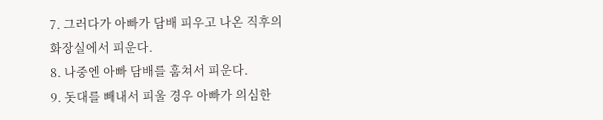7. 그러다가 아빠가 담배 피우고 나온 직후의 화장실에서 피운다.
8. 나중엔 아빠 담배를 훔쳐서 피운다.
9. 돗대를 빼내서 피울 경우 아빠가 의심한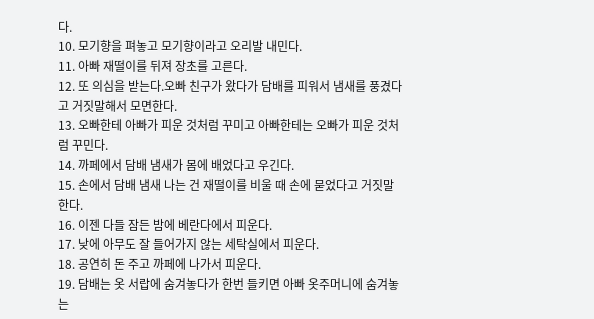다.
10. 모기향을 펴놓고 모기향이라고 오리발 내민다.
11. 아빠 재떨이를 뒤져 장초를 고른다.
12. 또 의심을 받는다.오빠 친구가 왔다가 담배를 피워서 냄새를 풍겼다고 거짓말해서 모면한다.
13. 오빠한테 아빠가 피운 것처럼 꾸미고 아빠한테는 오빠가 피운 것처럼 꾸민다.
14. 까페에서 담배 냄새가 몸에 배었다고 우긴다.
15. 손에서 담배 냄새 나는 건 재떨이를 비울 때 손에 묻었다고 거짓말한다.
16. 이젠 다들 잠든 밤에 베란다에서 피운다.
17. 낮에 아무도 잘 들어가지 않는 세탁실에서 피운다.
18. 공연히 돈 주고 까페에 나가서 피운다.
19. 담배는 옷 서랍에 숨겨놓다가 한번 들키면 아빠 옷주머니에 숨겨놓는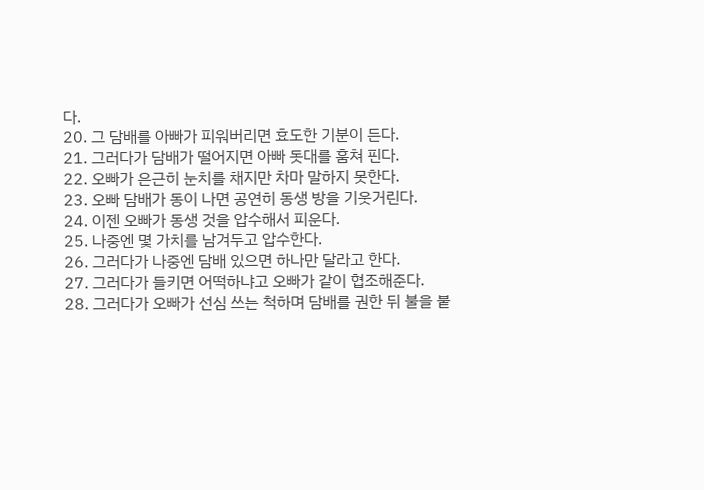다.
20. 그 담배를 아빠가 피워버리면 효도한 기분이 든다.
21. 그러다가 담배가 떨어지면 아빠 돗대를 훔쳐 핀다.
22. 오빠가 은근히 눈치를 채지만 차마 말하지 못한다.
23. 오빠 담배가 동이 나면 공연히 동생 방을 기웃거린다.
24. 이젠 오빠가 동생 것을 압수해서 피운다.
25. 나중엔 몇 가치를 남겨두고 압수한다.
26. 그러다가 나중엔 담배 있으면 하나만 달라고 한다.
27. 그러다가 들키면 어떡하냐고 오빠가 같이 협조해준다.
28. 그러다가 오빠가 선심 쓰는 척하며 담배를 권한 뒤 불을 붙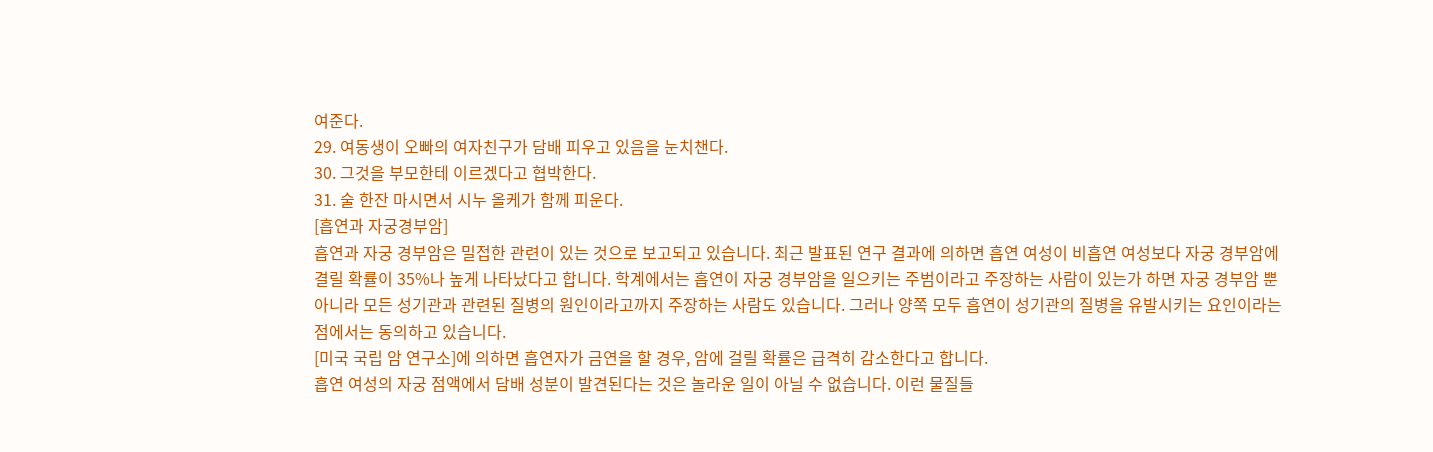여준다.
29. 여동생이 오빠의 여자친구가 담배 피우고 있음을 눈치챈다.
30. 그것을 부모한테 이르겠다고 협박한다.
31. 술 한잔 마시면서 시누 올케가 함께 피운다.
[흡연과 자궁경부암]
흡연과 자궁 경부암은 밀접한 관련이 있는 것으로 보고되고 있습니다. 최근 발표된 연구 결과에 의하면 흡연 여성이 비흡연 여성보다 자궁 경부암에 결릴 확률이 35%나 높게 나타났다고 합니다. 학계에서는 흡연이 자궁 경부암을 일으키는 주범이라고 주장하는 사람이 있는가 하면 자궁 경부암 뿐 아니라 모든 성기관과 관련된 질병의 원인이라고까지 주장하는 사람도 있습니다. 그러나 양쪽 모두 흡연이 성기관의 질병을 유발시키는 요인이라는 점에서는 동의하고 있습니다.
[미국 국립 암 연구소]에 의하면 흡연자가 금연을 할 경우, 암에 걸릴 확률은 급격히 감소한다고 합니다.
흡연 여성의 자궁 점액에서 담배 성분이 발견된다는 것은 놀라운 일이 아닐 수 없습니다. 이런 물질들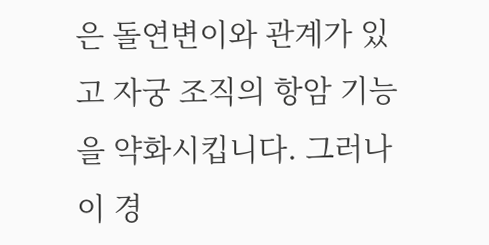은 돌연변이와 관계가 있고 자궁 조직의 항암 기능을 약화시킵니다. 그러나 이 경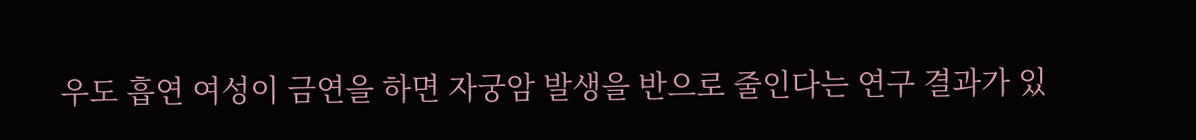우도 흡연 여성이 금연을 하면 자궁암 발생을 반으로 줄인다는 연구 결과가 있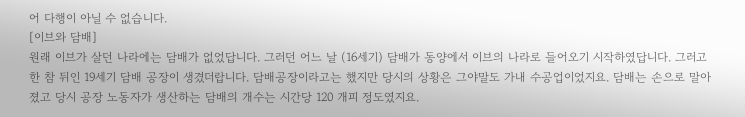어 다행이 아닐 수 없습니다.
[이브와 담배]
원래 이브가 살던 나라에는 담배가 없었답니다. 그러던 어느 날 (16세기) 담배가 동양에서 이브의 나라로 들어오기 시작하였답니다. 그러고 한 참 뒤인 19세기 담배 공장이 생겼더랍니다. 담배공장이라고는 했지만 당시의 상황은 그야말도 가내 수공업이었지요. 담배는 손으로 말아졌고 당시 공장 노동자가 생산하는 담배의 개수는 시간당 120 개피 정도였지요.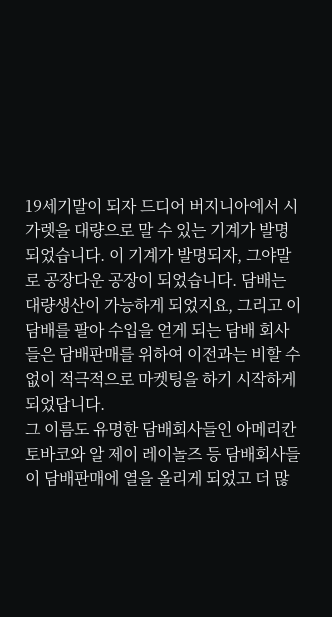19세기말이 되자 드디어 버지니아에서 시가렛을 대량으로 말 수 있는 기계가 발명되었습니다. 이 기계가 발명되자, 그야말로 공장다운 공장이 되었습니다. 담배는 대량생산이 가능하게 되었지요, 그리고 이 담배를 팔아 수입을 얻게 되는 담배 회사들은 담배판매를 위하여 이전과는 비할 수 없이 적극적으로 마켓팅을 하기 시작하게 되었답니다.
그 이름도 유명한 담배회사들인 아메리칸 토바코와 알 제이 레이놀즈 등 담배회사들이 담배판매에 열을 올리게 되었고 더 많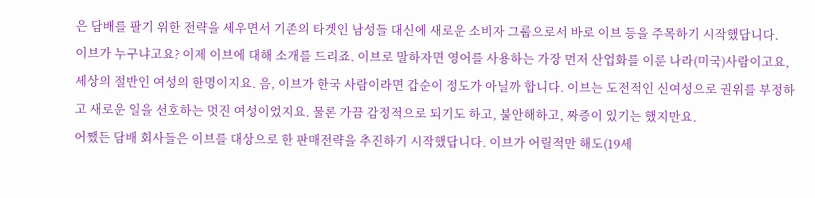은 담배를 팔기 위한 전략을 세우면서 기존의 타겟인 남성들 대신에 새로운 소비자 그룹으로서 바로 이브 등을 주목하기 시작했답니다.
이브가 누구냐고요? 이제 이브에 대해 소개를 드리죠. 이브로 말하자면 영어를 사용하는 가장 먼저 산업화를 이룬 나라(미국)사람이고요, 세상의 절반인 여성의 한명이지요. 음, 이브가 한국 사람이라면 갑순이 정도가 아닐까 합니다. 이브는 도전적인 신여성으로 권위를 부정하고 새로운 일을 선호하는 멋진 여성이었지요. 물론 가끔 감정적으로 되기도 하고, 불안해하고, 짜증이 있기는 했지만요.
어쨌든 담배 회사들은 이브를 대상으로 한 판매전략을 추진하기 시작했답니다. 이브가 어릴적만 해도(19세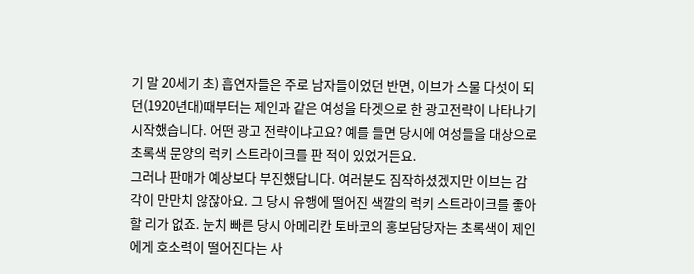기 말 20세기 초) 흡연자들은 주로 남자들이었던 반면, 이브가 스물 다섯이 되던(1920년대)때부터는 제인과 같은 여성을 타겟으로 한 광고전략이 나타나기 시작했습니다. 어떤 광고 전략이냐고요? 예를 들면 당시에 여성들을 대상으로 초록색 문양의 럭키 스트라이크를 판 적이 있었거든요.
그러나 판매가 예상보다 부진했답니다. 여러분도 짐작하셨겠지만 이브는 감각이 만만치 않잖아요. 그 당시 유행에 떨어진 색깔의 럭키 스트라이크를 좋아할 리가 없죠. 눈치 빠른 당시 아메리칸 토바코의 홍보담당자는 초록색이 제인에게 호소력이 떨어진다는 사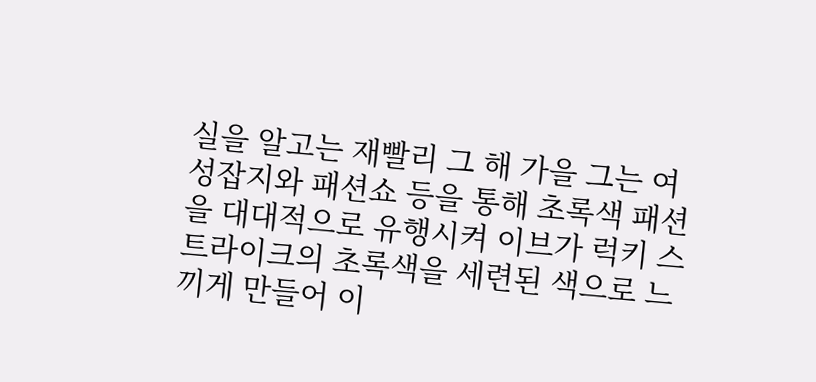실을 알고는 재빨리 그 해 가을 그는 여성잡지와 패션쇼 등을 통해 초록색 패션을 대대적으로 유행시켜 이브가 럭키 스트라이크의 초록색을 세련된 색으로 느끼게 만들어 이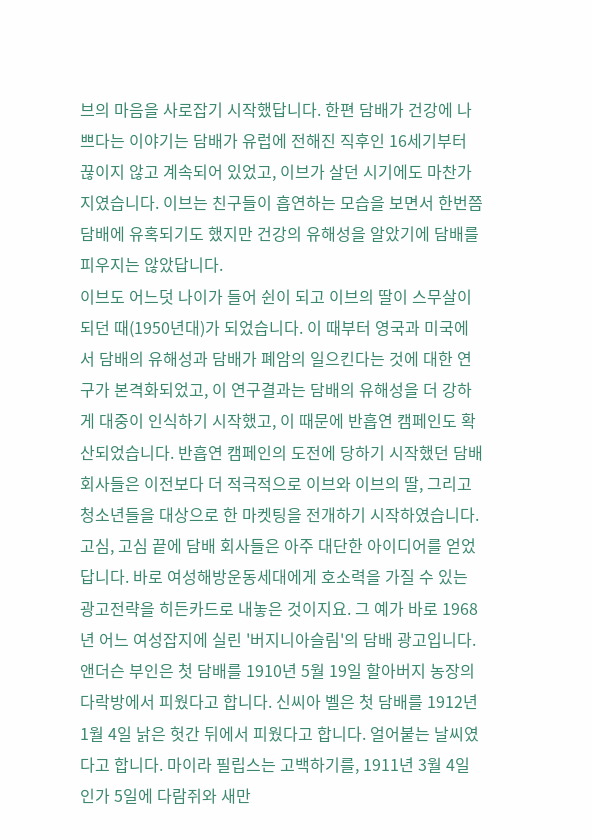브의 마음을 사로잡기 시작했답니다. 한편 담배가 건강에 나쁘다는 이야기는 담배가 유럽에 전해진 직후인 16세기부터 끊이지 않고 계속되어 있었고, 이브가 살던 시기에도 마찬가지였습니다. 이브는 친구들이 흡연하는 모습을 보면서 한번쯤 담배에 유혹되기도 했지만 건강의 유해성을 알았기에 담배를 피우지는 않았답니다.
이브도 어느덧 나이가 들어 쉰이 되고 이브의 딸이 스무살이 되던 때(1950년대)가 되었습니다. 이 때부터 영국과 미국에서 담배의 유해성과 담배가 폐암의 일으킨다는 것에 대한 연구가 본격화되었고, 이 연구결과는 담배의 유해성을 더 강하게 대중이 인식하기 시작했고, 이 때문에 반흡연 캠페인도 확산되었습니다. 반흡연 캠페인의 도전에 당하기 시작했던 담배 회사들은 이전보다 더 적극적으로 이브와 이브의 딸, 그리고 청소년들을 대상으로 한 마켓팅을 전개하기 시작하였습니다.
고심, 고심 끝에 담배 회사들은 아주 대단한 아이디어를 얻었답니다. 바로 여성해방운동세대에게 호소력을 가질 수 있는 광고전략을 히든카드로 내놓은 것이지요. 그 예가 바로 1968년 어느 여성잡지에 실린 '버지니아슬림'의 담배 광고입니다. 앤더슨 부인은 첫 담배를 1910년 5월 19일 할아버지 농장의 다락방에서 피웠다고 합니다. 신씨아 벨은 첫 담배를 1912년 1월 4일 낡은 헛간 뒤에서 피웠다고 합니다. 얼어붙는 날씨였다고 합니다. 마이라 필립스는 고백하기를, 1911년 3월 4일인가 5일에 다람쥐와 새만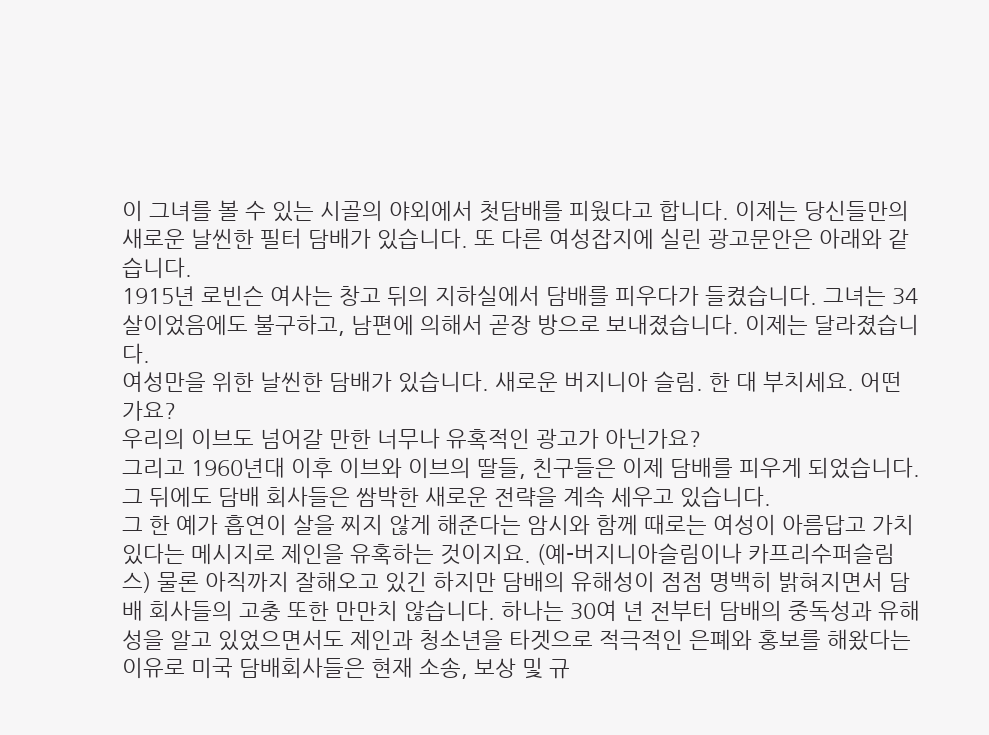이 그녀를 볼 수 있는 시골의 야외에서 첫담배를 피웠다고 합니다. 이제는 당신들만의 새로운 날씬한 필터 담배가 있습니다. 또 다른 여성잡지에 실린 광고문안은 아래와 같습니다.
1915년 로빈슨 여사는 창고 뒤의 지하실에서 담배를 피우다가 들켰습니다. 그녀는 34살이었음에도 불구하고, 남편에 의해서 곧장 방으로 보내졌습니다. 이제는 달라졌습니다.
여성만을 위한 날씬한 담배가 있습니다. 새로운 버지니아 슬림. 한 대 부치세요. 어떤가요?
우리의 이브도 넘어갈 만한 너무나 유혹적인 광고가 아닌가요?
그리고 1960년대 이후 이브와 이브의 딸들, 친구들은 이제 담배를 피우게 되었습니다.
그 뒤에도 담배 회사들은 쌈박한 새로운 전략을 계속 세우고 있습니다.
그 한 예가 흡연이 살을 찌지 않게 해준다는 암시와 함께 때로는 여성이 아름답고 가치있다는 메시지로 제인을 유혹하는 것이지요. (예-버지니아슬림이나 카프리수퍼슬림스) 물론 아직까지 잘해오고 있긴 하지만 담배의 유해성이 점점 명백히 밝혀지면서 담배 회사들의 고충 또한 만만치 않습니다. 하나는 30여 년 전부터 담배의 중독성과 유해성을 알고 있었으면서도 제인과 청소년을 타겟으로 적극적인 은폐와 홍보를 해왔다는 이유로 미국 담배회사들은 현재 소송, 보상 및 규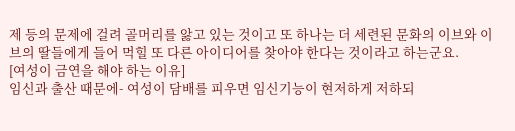제 등의 문제에 걸려 골머리를 앓고 있는 것이고 또 하나는 더 세련된 문화의 이브와 이브의 딸들에게 들어 먹힐 또 다른 아이디어를 찾아야 한다는 것이라고 하는군요.
[여성이 금연을 해야 하는 이유]
임신과 출산 때문에- 여성이 담배를 피우면 임신기능이 현저하게 저하되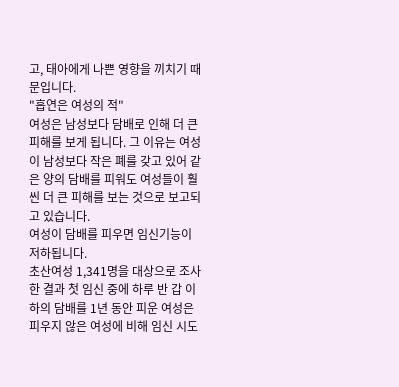고, 태아에게 나쁜 영향을 끼치기 때문입니다.
"흡연은 여성의 적"
여성은 남성보다 담배로 인해 더 큰 피해를 보게 됩니다. 그 이유는 여성이 남성보다 작은 폐를 갖고 있어 같은 양의 담배를 피워도 여성들이 훨씬 더 큰 피해를 보는 것으로 보고되고 있습니다.
여성이 담배를 피우면 임신기능이 저하됩니다.
초산여성 1,341명을 대상으로 조사한 결과 첫 임신 중에 하루 반 갑 이하의 담배를 1년 동안 피운 여성은 피우지 않은 여성에 비해 임신 시도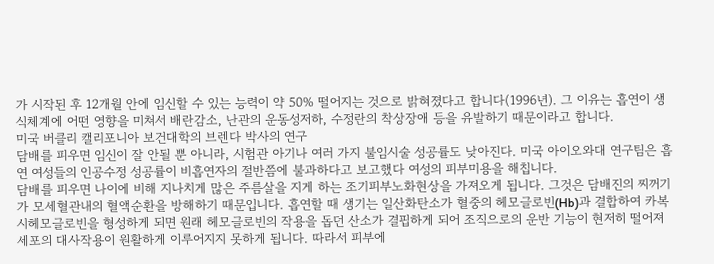가 시작된 후 12개월 안에 임신할 수 있는 능력이 약 50% 떨어지는 것으로 밝혀졌다고 합니다(1996년). 그 이유는 흡연이 생식체계에 어떤 영향을 미쳐서 배란감소, 난관의 운동성저하, 수정란의 착상장애 등을 유발하기 때문이라고 합니다.
미국 버클리 캘리포니아 보건대학의 브렌다 박사의 연구
담배를 피우면 임신이 잘 안될 뿐 아니라, 시험관 아기나 여러 가지 불임시술 성공률도 낮아진다. 미국 아이오와대 연구팀은 흡연 여성들의 인공수정 성공률이 비흡연자의 절반쯤에 불과하다고 보고했다 여성의 피부미용을 해칩니다.
담배를 피우면 나이에 비해 지나치게 많은 주름살을 지게 하는 조기피부노화현상을 가져오게 됩니다. 그것은 담배진의 찌꺼기가 모세혈관내의 혈액순환을 방해하기 때문입니다. 흡연할 때 생기는 일산화탄소가 혈중의 헤모글로빈(Hb)과 결합하여 카복시헤모글로빈을 형성하게 되면 원래 헤모글로빈의 작용을 돕던 산소가 결핍하게 되어 조직으로의 운반 기능이 현저히 떨어져 세포의 대사작용이 원활하게 이루어지지 못하게 됩니다. 따라서 피부에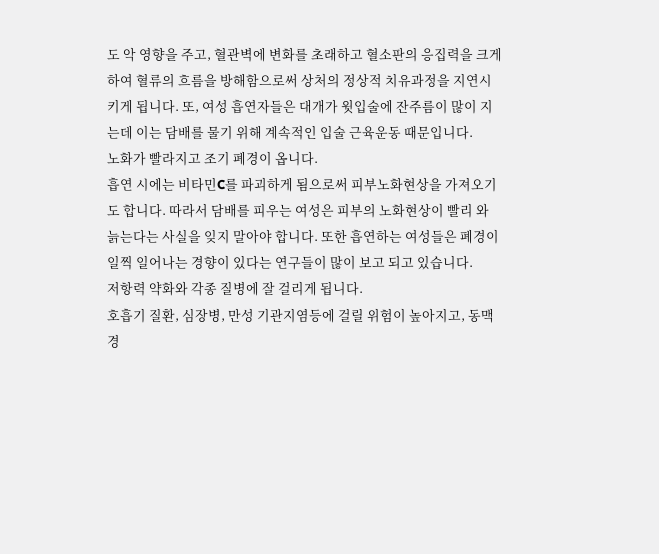도 악 영향을 주고, 혈관벽에 변화를 초래하고 혈소판의 응집력을 크게 하여 혈류의 흐름을 방해함으로써 상처의 정상적 치유과정을 지연시키게 됩니다. 또, 여성 흡연자들은 대개가 윗입술에 잔주름이 많이 지는데 이는 담배를 물기 위해 계속적인 입술 근육운동 때문입니다.
노화가 빨라지고 조기 폐경이 옵니다.
흡연 시에는 비타민C를 파괴하게 됨으로써 피부노화현상을 가져오기도 합니다. 따라서 담배를 피우는 여성은 피부의 노화현상이 빨리 와 늙는다는 사실을 잊지 말아야 합니다. 또한 흡연하는 여성들은 폐경이 일찍 일어나는 경향이 있다는 연구들이 많이 보고 되고 있습니다.
저항력 약화와 각종 질병에 잘 걸리게 됩니다.
호흡기 질환, 심장병, 만성 기관지염등에 걸릴 위험이 높아지고, 동맥경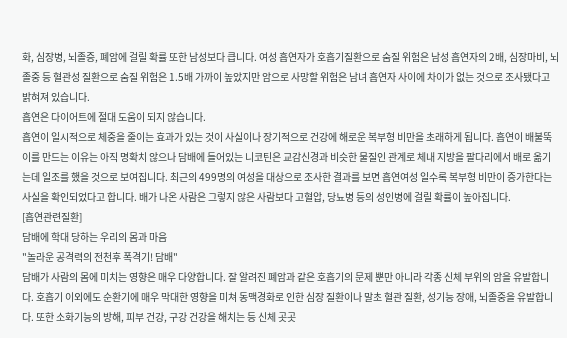화, 심장병, 뇌졸증, 폐암에 걸릴 확률 또한 남성보다 큽니다. 여성 흡연자가 호흡기질환으로 숨질 위험은 남성 흡연자의 2배, 심장마비, 뇌졸중 등 혈관성 질환으로 숨질 위험은 1.5배 가까이 높았지만 암으로 사망할 위험은 남녀 흡연자 사이에 차이가 없는 것으로 조사됐다고 밝혀져 있습니다.
흡연은 다이어트에 절대 도움이 되지 않습니다.
흡연이 일시적으로 체중을 줄이는 효과가 있는 것이 사실이나 장기적으로 건강에 해로운 복부형 비만을 초래하게 됩니다. 흡연이 배불뚝이를 만드는 이유는 아직 명확치 않으나 담배에 들어있는 니코틴은 교감신경과 비슷한 물질인 관계로 체내 지방을 팔다리에서 배로 옮기는데 일조를 했을 것으로 보여집니다. 최근의 499명의 여성을 대상으로 조사한 결과를 보면 흡연여성 일수록 복부형 비만이 증가한다는 사실을 확인되었다고 합니다. 배가 나온 사람은 그렇지 않은 사람보다 고혈압, 당뇨병 등의 성인병에 걸릴 확률이 높아집니다.
[흡연관련질환]
담배에 학대 당하는 우리의 몸과 마음
"놀라운 공격력의 전천후 폭격기! 담배"
담배가 사람의 몸에 미치는 영향은 매우 다양합니다. 잘 알려진 폐암과 같은 호흡기의 문제 뿐만 아니라 각종 신체 부위의 암을 유발합니다. 호흡기 이외에도 순환기에 매우 막대한 영향을 미쳐 동맥경화로 인한 심장 질환이나 말초 혈관 질환, 성기능 장애, 뇌졸중을 유발합니다. 또한 소화기능의 방해, 피부 건강, 구강 건강을 해치는 등 신체 곳곳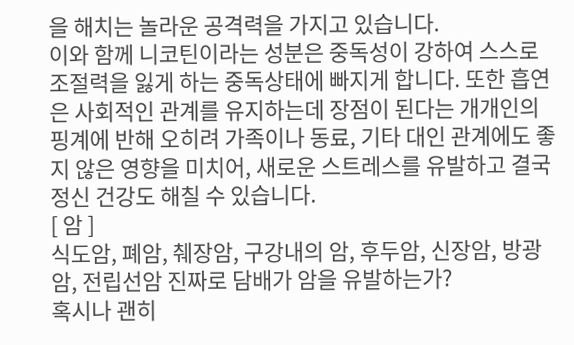을 해치는 놀라운 공격력을 가지고 있습니다.
이와 함께 니코틴이라는 성분은 중독성이 강하여 스스로 조절력을 잃게 하는 중독상태에 빠지게 합니다. 또한 흡연은 사회적인 관계를 유지하는데 장점이 된다는 개개인의 핑계에 반해 오히려 가족이나 동료, 기타 대인 관계에도 좋지 않은 영향을 미치어, 새로운 스트레스를 유발하고 결국 정신 건강도 해칠 수 있습니다.
[ 암 ]
식도암, 폐암, 췌장암, 구강내의 암, 후두암, 신장암, 방광암, 전립선암 진짜로 담배가 암을 유발하는가?
혹시나 괜히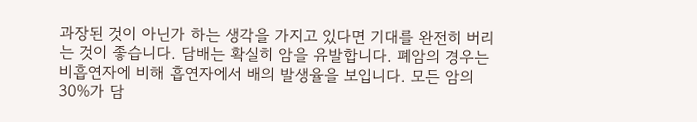과장된 것이 아닌가 하는 생각을 가지고 있다면 기대를 완전히 버리는 것이 좋습니다. 담배는 확실히 암을 유발합니다. 폐암의 경우는 비흡연자에 비해 흡연자에서 배의 발생율을 보입니다. 모든 암의 30%가 담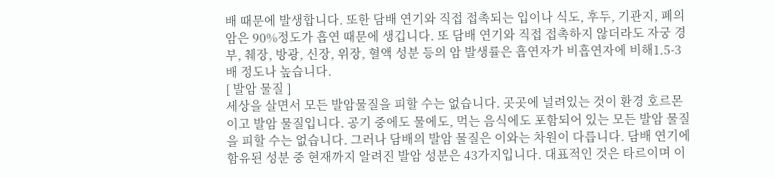배 때문에 발생합니다. 또한 담배 연기와 직접 접촉되는 입이나 식도, 후두, 기관지, 폐의 암은 90%정도가 흡연 때문에 생깁니다. 또 담배 연기와 직접 접촉하지 않더라도 자궁 경부, 췌장, 방광, 신장, 위장, 혈액 성분 등의 암 발생률은 흡연자가 비흡연자에 비해1.5-3배 정도나 높습니다.
[ 발암 물질 ]
세상을 살면서 모든 발암물질을 피할 수는 없습니다. 곳곳에 널려있는 것이 환경 호르몬이고 발암 물질입니다. 공기 중에도 물에도, 먹는 음식에도 포함되어 있는 모든 발암 물질을 피할 수는 없습니다. 그러나 담배의 발암 물질은 이와는 차원이 다릅니다. 담배 연기에 함유된 성분 중 현재까지 알려진 발암 성분은 43가지입니다. 대표적인 것은 타르이며 이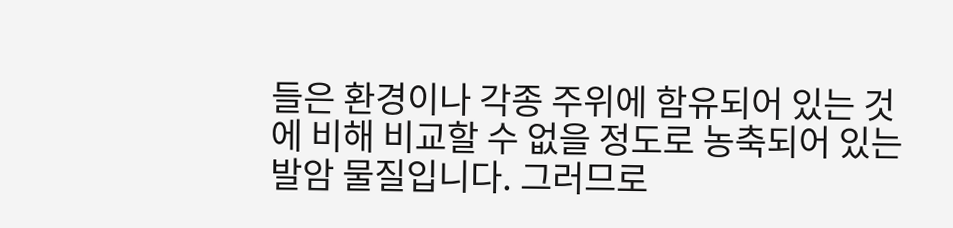들은 환경이나 각종 주위에 함유되어 있는 것에 비해 비교할 수 없을 정도로 농축되어 있는 발암 물질입니다. 그러므로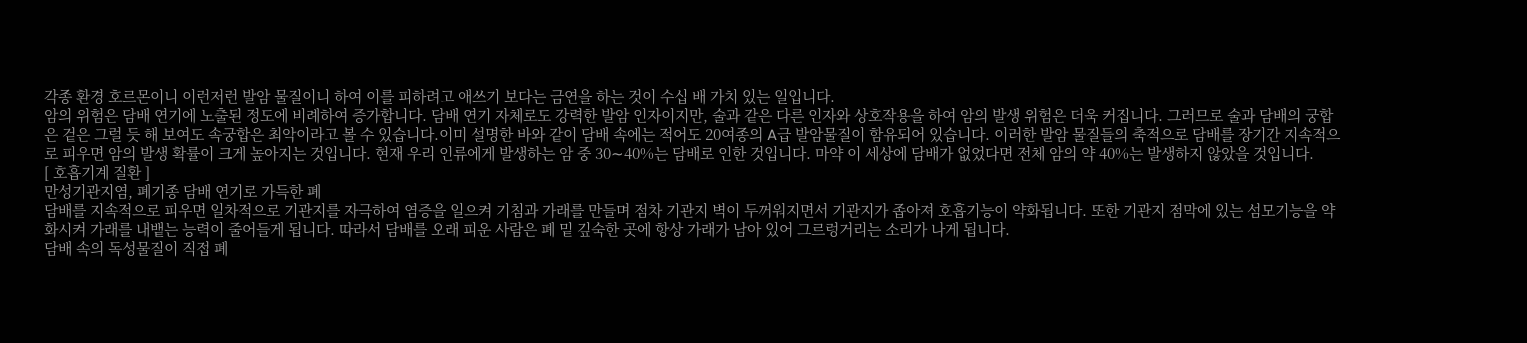각종 환경 호르몬이니 이런저런 발암 물질이니 하여 이를 피하려고 애쓰기 보다는 금연을 하는 것이 수십 배 가치 있는 일입니다.
암의 위험은 담배 연기에 노출된 정도에 비례하여 증가합니다. 담배 연기 자체로도 강력한 발암 인자이지만, 술과 같은 다른 인자와 상호작용을 하여 암의 발생 위험은 더욱 커집니다. 그러므로 술과 담배의 궁합은 겉은 그럴 듯 해 보여도 속궁합은 최악이라고 볼 수 있습니다.이미 설명한 바와 같이 담배 속에는 적어도 20여종의 A급 발암물질이 함유되어 있습니다. 이러한 발암 물질들의 축적으로 담배를 장기간 지속적으로 피우면 암의 발생 확률이 크게 높아지는 것입니다. 현재 우리 인류에게 발생하는 암 중 30∼40%는 담배로 인한 것입니다. 마약 이 세상에 담배가 없었다면 전체 암의 약 40%는 발생하지 않았을 것입니다.
[ 호흡기계 질환 ]
만성기관지염, 폐기종 담배 연기로 가득한 폐
담배를 지속적으로 피우면 일차적으로 기관지를 자극하여 염증을 일으켜 기침과 가래를 만들며 점차 기관지 벽이 두꺼워지면서 기관지가 좁아져 호흡기능이 약화됩니다. 또한 기관지 점막에 있는 섬모기능을 약화시켜 가래를 내뱉는 능력이 줄어들게 됩니다. 따라서 담배를 오래 피운 사람은 폐 밑 깊숙한 곳에 항상 가래가 남아 있어 그르렁거리는 소리가 나게 됩니다.
담배 속의 독성물질이 직접 폐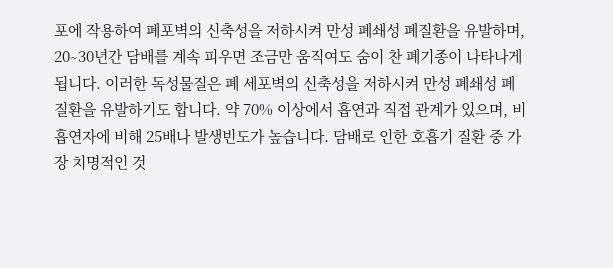포에 작용하여 폐포벽의 신축성을 저하시켜 만성 폐쇄성 폐질환을 유발하며, 20∼30년간 담배를 계속 피우면 조금만 움직여도 숨이 찬 폐기종이 나타나게 됩니다. 이러한 독성물질은 폐 세포벽의 신축성을 저하시켜 만성 폐쇄성 폐질환을 유발하기도 합니다. 약 70% 이상에서 흡연과 직접 관계가 있으며, 비흡연자에 비해 25배나 발생빈도가 높습니다. 담배로 인한 호흡기 질환 중 가장 치명적인 것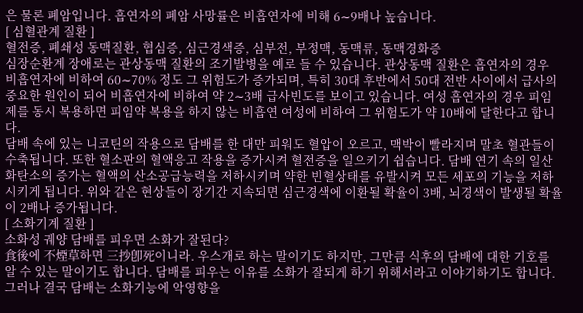은 물론 폐암입니다. 흡연자의 폐암 사망률은 비흡연자에 비해 6∼9배나 높습니다.
[ 심혈관계 질환 ]
혈전증, 폐쇄성 동맥질환, 협심증, 심근경색증, 심부전, 부정맥, 동맥류, 동맥경화증
심장순환계 장애로는 관상동맥 질환의 조기발병을 예로 들 수 있습니다. 관상동맥 질환은 흡연자의 경우 비흡연자에 비하여 60∼70% 정도 그 위험도가 증가되며, 특히 30대 후반에서 50대 전반 사이에서 급사의 중요한 원인이 되어 비흡연자에 비하여 약 2∼3배 급사빈도를 보이고 있습니다. 여성 흡연자의 경우 피임제를 동시 복용하면 피임약 복용을 하지 않는 비흡연 여성에 비하여 그 위험도가 약 10배에 달한다고 합니다.
담배 속에 있는 니코틴의 작용으로 담배를 한 대만 피워도 혈압이 오르고, 맥박이 빨라지며 말초 혈관들이 수축됩니다. 또한 혈소판의 혈액응고 작용을 증가시켜 혈전증을 일으키기 쉽습니다. 담배 연기 속의 일산화탄소의 증가는 혈액의 산소공급능력을 저하시키며 약한 빈혈상태를 유발시켜 모든 세포의 기능을 저하시키게 됩니다. 위와 같은 현상들이 장기간 지속되면 심근경색에 이환될 확율이 3배, 뇌경색이 발생될 확율이 2배나 증가됩니다.
[ 소화기계 질환 ]
소화성 궤양 담배를 피우면 소화가 잘된다?
食後에 不煙草하면 三抄卽死이니라. 우스개로 하는 말이기도 하지만, 그만큼 식후의 담배에 대한 기호를 알 수 있는 말이기도 합니다. 담배를 피우는 이유를 소화가 잘되게 하기 위해서라고 이야기하기도 합니다. 그러나 결국 담배는 소화기능에 악영향을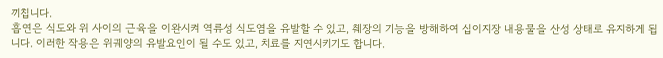끼칩니다.
흡연은 식도와 위 사이의 근육을 이완시켜 역류성 식도염을 유발할 수 있고, 췌장의 기능을 방해하여 십이지장 내용물을 산성 상태로 유지하게 됩니다. 이러한 작용은 위궤양의 유발요인이 될 수도 있고, 치료를 지연시키기도 합니다.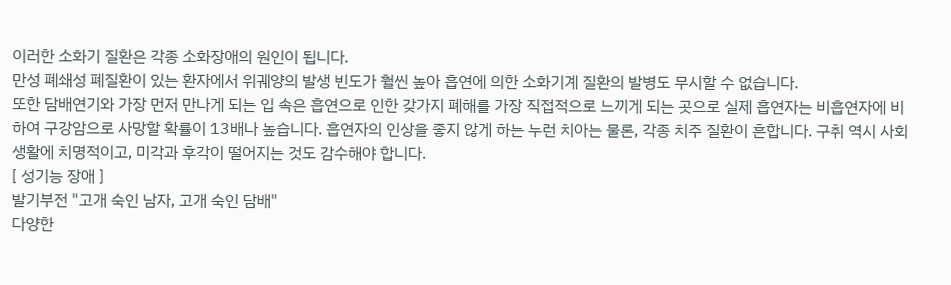이러한 소화기 질환은 각종 소화장애의 원인이 됩니다.
만성 폐쇄성 폐질환이 있는 환자에서 위궤양의 발생 빈도가 훨씬 높아 흡연에 의한 소화기계 질환의 발병도 무시할 수 없습니다.
또한 담배연기와 가장 먼저 만나게 되는 입 속은 흡연으로 인한 갖가지 폐해를 가장 직접적으로 느끼게 되는 곳으로 실제 흡연자는 비흡연자에 비하여 구강암으로 사망할 확률이 13배나 높습니다. 흡연자의 인상을 좋지 않게 하는 누런 치아는 물론, 각종 치주 질환이 흔합니다. 구취 역시 사회 생활에 치명적이고, 미각과 후각이 떨어지는 것도 감수해야 합니다.
[ 성기능 장애 ]
발기부전 "고개 숙인 남자, 고개 숙인 담배"
다양한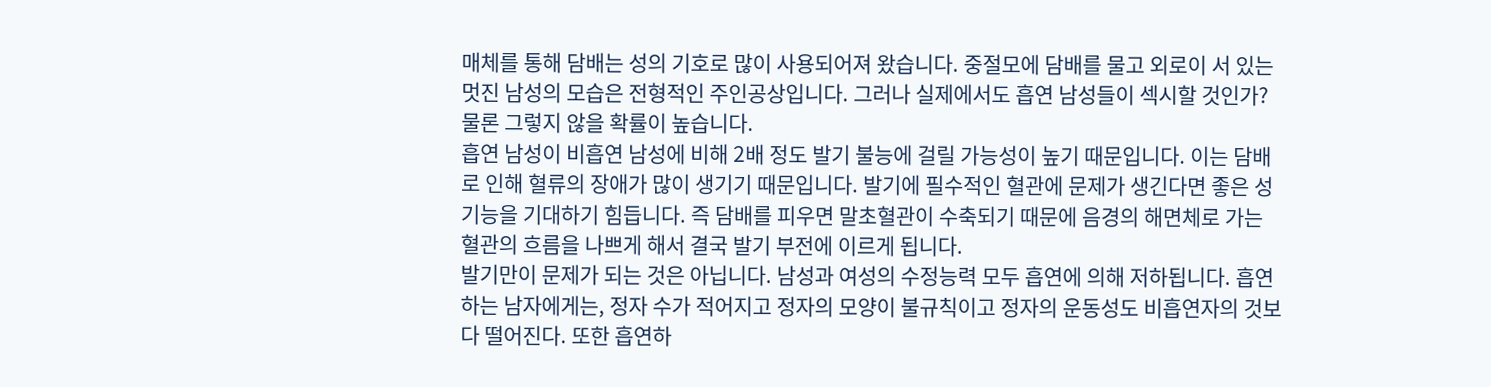매체를 통해 담배는 성의 기호로 많이 사용되어져 왔습니다. 중절모에 담배를 물고 외로이 서 있는 멋진 남성의 모습은 전형적인 주인공상입니다. 그러나 실제에서도 흡연 남성들이 섹시할 것인가? 물론 그렇지 않을 확률이 높습니다.
흡연 남성이 비흡연 남성에 비해 2배 정도 발기 불능에 걸릴 가능성이 높기 때문입니다. 이는 담배로 인해 혈류의 장애가 많이 생기기 때문입니다. 발기에 필수적인 혈관에 문제가 생긴다면 좋은 성기능을 기대하기 힘듭니다. 즉 담배를 피우면 말초혈관이 수축되기 때문에 음경의 해면체로 가는 혈관의 흐름을 나쁘게 해서 결국 발기 부전에 이르게 됩니다.
발기만이 문제가 되는 것은 아닙니다. 남성과 여성의 수정능력 모두 흡연에 의해 저하됩니다. 흡연하는 남자에게는, 정자 수가 적어지고 정자의 모양이 불규칙이고 정자의 운동성도 비흡연자의 것보다 떨어진다. 또한 흡연하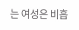는 여성은 비흡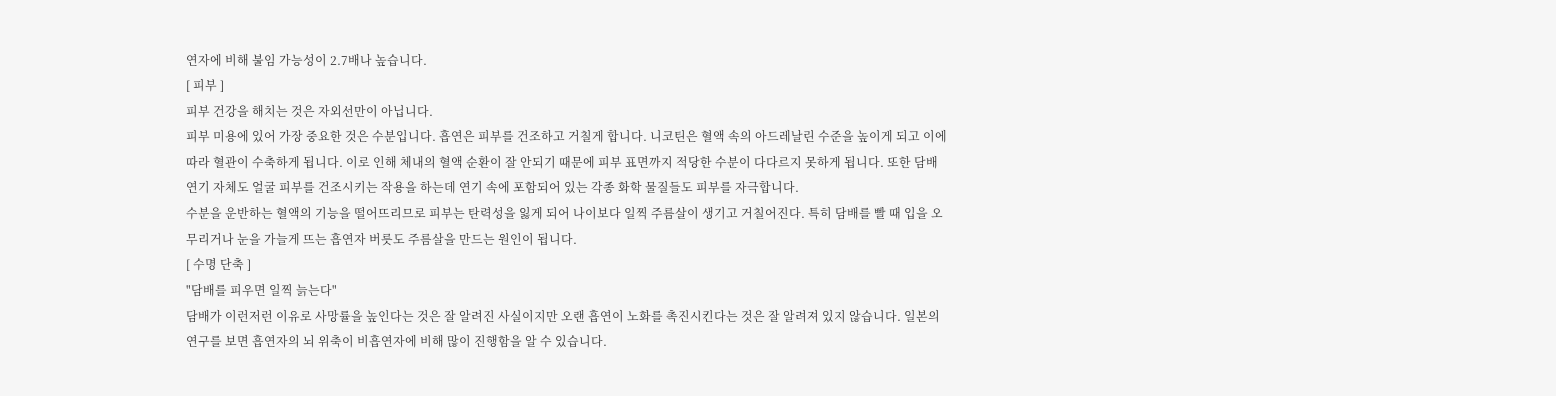연자에 비해 불임 가능성이 2.7배나 높습니다.
[ 피부 ]
피부 건강을 해치는 것은 자외선만이 아닙니다.
피부 미용에 있어 가장 중요한 것은 수분입니다. 흡연은 피부를 건조하고 거칠게 합니다. 니코틴은 혈액 속의 아드레날린 수준을 높이게 되고 이에 따라 혈관이 수축하게 됩니다. 이로 인해 체내의 혈액 순환이 잘 안되기 때문에 피부 표면까지 적당한 수분이 다다르지 못하게 됩니다. 또한 담배 연기 자체도 얼굴 피부를 건조시키는 작용을 하는데 연기 속에 포함되어 있는 각종 화학 물질들도 피부를 자극합니다.
수분을 운반하는 혈액의 기능을 떨어뜨리므로 피부는 탄력성을 잃게 되어 나이보다 일찍 주름살이 생기고 거칠어진다. 특히 담배를 빨 때 입을 오무리거나 눈을 가늘게 뜨는 흡연자 버릇도 주름살을 만드는 원인이 됩니다.
[ 수명 단축 ]
"담배를 피우면 일찍 늙는다"
담배가 이런저런 이유로 사망률을 높인다는 것은 잘 알려진 사실이지만 오랜 흡연이 노화를 촉진시킨다는 것은 잘 알려져 있지 않습니다. 일본의 연구를 보면 흡연자의 뇌 위축이 비흡연자에 비해 많이 진행함을 알 수 있습니다.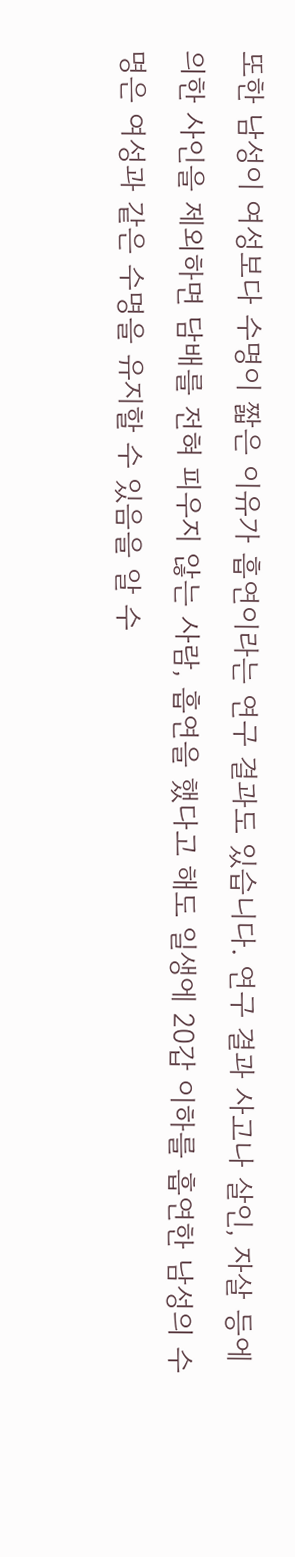또한 남성이 여성보다 수명이 짧은 이유가 흡연이라는 연구 결과도 있습니다. 연구 결과 사고나 살인, 자살 등에 의한 사인을 제외하면 담배를 전혀 피우지 않는 사람, 흡연을 했다고 해도 일생에 20갑 이하를 흡연한 남성의 수명은 여성과 같은 수명을 유지할 수 있음을 알 수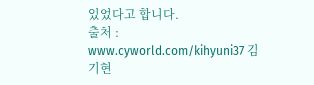있었다고 합니다.
출처 : www.cyworld.com/kihyuni37 김기현